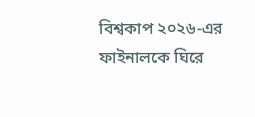বিশ্বকাপ ২০২৬-এর ফাইনালকে ঘিরে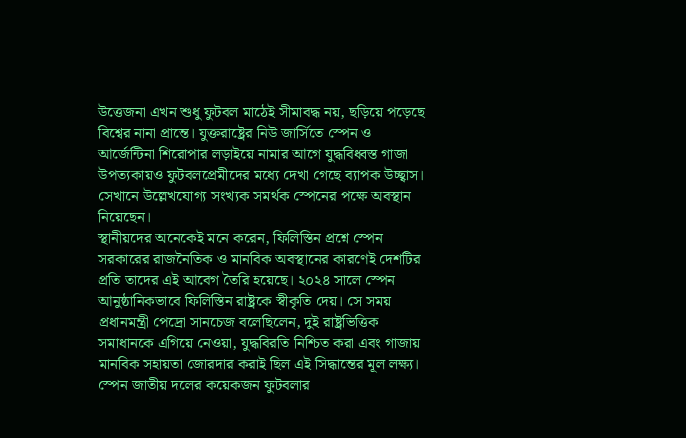উত্তেজনা এখন শুধু ফুটবল মাঠেই সীমাবদ্ধ নয়, ছড়িয়ে পড়েছে বিশ্বের নানা প্রান্তে। যুক্তরাষ্ট্রের নিউ জার্সিতে স্পেন ও আর্জেন্টিনা শিরোপার লড়াইয়ে নামার আগে যুদ্ধবিধ্বস্ত গাজা উপত্যকায়ও ফুটবলপ্রেমীদের মধ্যে দেখা গেছে ব্যাপক উচ্ছ্বাস। সেখানে উল্লেখযোগ্য সংখ্যক সমর্থক স্পেনের পক্ষে অবস্থান নিয়েছেন।
স্থানীয়দের অনেকেই মনে করেন, ফিলিস্তিন প্রশ্নে স্পেন সরকারের রাজনৈতিক ও মানবিক অবস্থানের কারণেই দেশটির প্রতি তাদের এই আবেগ তৈরি হয়েছে। ২০২৪ সালে স্পেন আনুষ্ঠানিকভাবে ফিলিস্তিন রাষ্ট্রকে স্বীকৃতি দেয়। সে সময় প্রধানমন্ত্রী পেদ্রো সানচেজ বলেছিলেন, দুই রাষ্ট্রভিত্তিক সমাধানকে এগিয়ে নেওয়া, যুদ্ধবিরতি নিশ্চিত করা এবং গাজায় মানবিক সহায়তা জোরদার করাই ছিল এই সিদ্ধান্তের মূল লক্ষ্য।
স্পেন জাতীয় দলের কয়েকজন ফুটবলার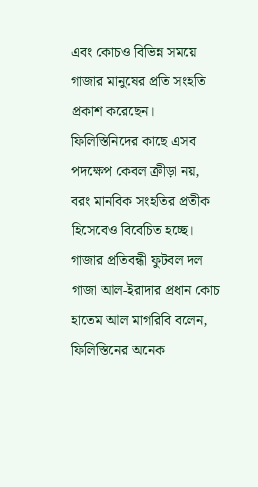এবং কোচও বিভিন্ন সময়ে গাজার মানুষের প্রতি সংহতি প্রকাশ করেছেন। ফিলিস্তিনিদের কাছে এসব পদক্ষেপ কেবল ক্রীড়া নয়, বরং মানবিক সংহতির প্রতীক হিসেবেও বিবেচিত হচ্ছে।
গাজার প্রতিবন্ধী ফুটবল দল গাজা আল-ইরাদার প্রধান কোচ হাতেম আল মাগরিবি বলেন, ফিলিস্তিনের অনেক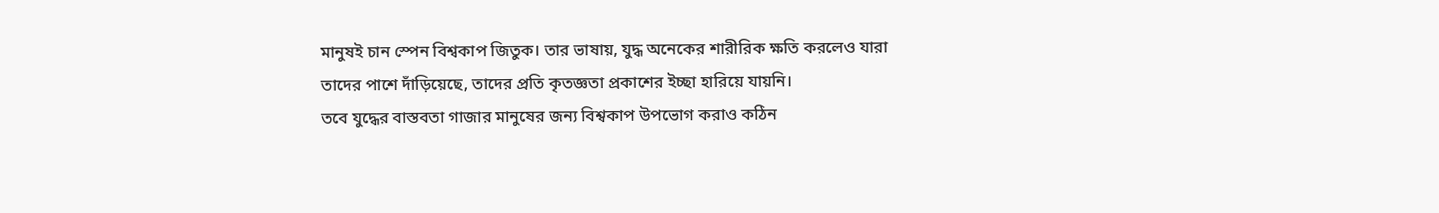মানুষই চান স্পেন বিশ্বকাপ জিতুক। তার ভাষায়, যুদ্ধ অনেকের শারীরিক ক্ষতি করলেও যারা তাদের পাশে দাঁড়িয়েছে, তাদের প্রতি কৃতজ্ঞতা প্রকাশের ইচ্ছা হারিয়ে যায়নি।
তবে যুদ্ধের বাস্তবতা গাজার মানুষের জন্য বিশ্বকাপ উপভোগ করাও কঠিন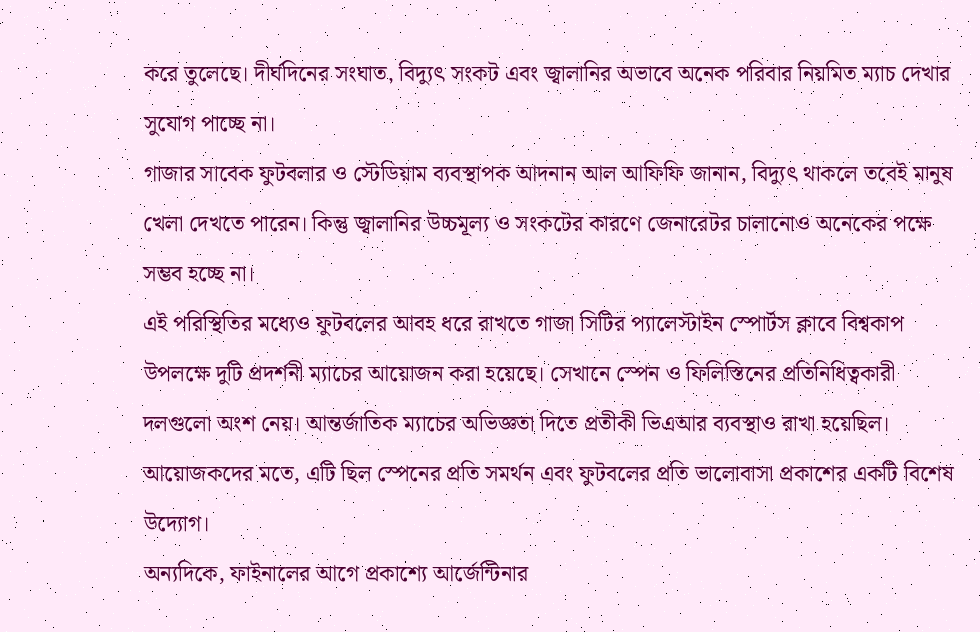করে তুলেছে। দীর্ঘদিনের সংঘাত, বিদ্যুৎ সংকট এবং জ্বালানির অভাবে অনেক পরিবার নিয়মিত ম্যাচ দেখার সুযোগ পাচ্ছে না।
গাজার সাবেক ফুটবলার ও স্টেডিয়াম ব্যবস্থাপক আদনান আল আফিফি জানান, বিদ্যুৎ থাকলে তবেই মানুষ খেলা দেখতে পারেন। কিন্তু জ্বালানির উচ্চমূল্য ও সংকটের কারণে জেনারেটর চালানোও অনেকের পক্ষে সম্ভব হচ্ছে না।
এই পরিস্থিতির মধ্যেও ফুটবলের আবহ ধরে রাখতে গাজা সিটির প্যালেস্টাইন স্পোর্টস ক্লাবে বিশ্বকাপ উপলক্ষে দুটি প্রদর্শনী ম্যাচের আয়োজন করা হয়েছে। সেখানে স্পেন ও ফিলিস্তিনের প্রতিনিধিত্বকারী দলগুলো অংশ নেয়। আন্তর্জাতিক ম্যাচের অভিজ্ঞতা দিতে প্রতীকী ভিএআর ব্যবস্থাও রাখা হয়েছিল। আয়োজকদের মতে, এটি ছিল স্পেনের প্রতি সমর্থন এবং ফুটবলের প্রতি ভালোবাসা প্রকাশের একটি বিশেষ উদ্যোগ।
অন্যদিকে, ফাইনালের আগে প্রকাশ্যে আর্জেন্টিনার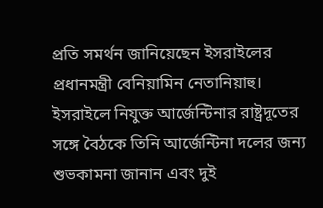প্রতি সমর্থন জানিয়েছেন ইসরাইলের প্রধানমন্ত্রী বেনিয়ামিন নেতানিয়াহু। ইসরাইলে নিযুক্ত আর্জেন্টিনার রাষ্ট্রদূতের সঙ্গে বৈঠকে তিনি আর্জেন্টিনা দলের জন্য শুভকামনা জানান এবং দুই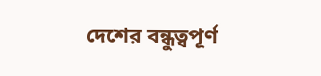দেশের বন্ধুত্বপূর্ণ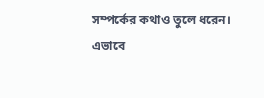সম্পর্কের কথাও তুলে ধরেন।
এভাবে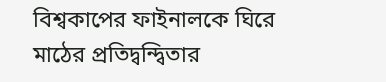বিশ্বকাপের ফাইনালকে ঘিরে মাঠের প্রতিদ্বন্দ্বিতার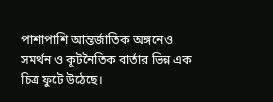পাশাপাশি আন্তর্জাতিক অঙ্গনেও সমর্থন ও কূটনৈতিক বার্তার ভিন্ন এক চিত্র ফুটে উঠেছে।